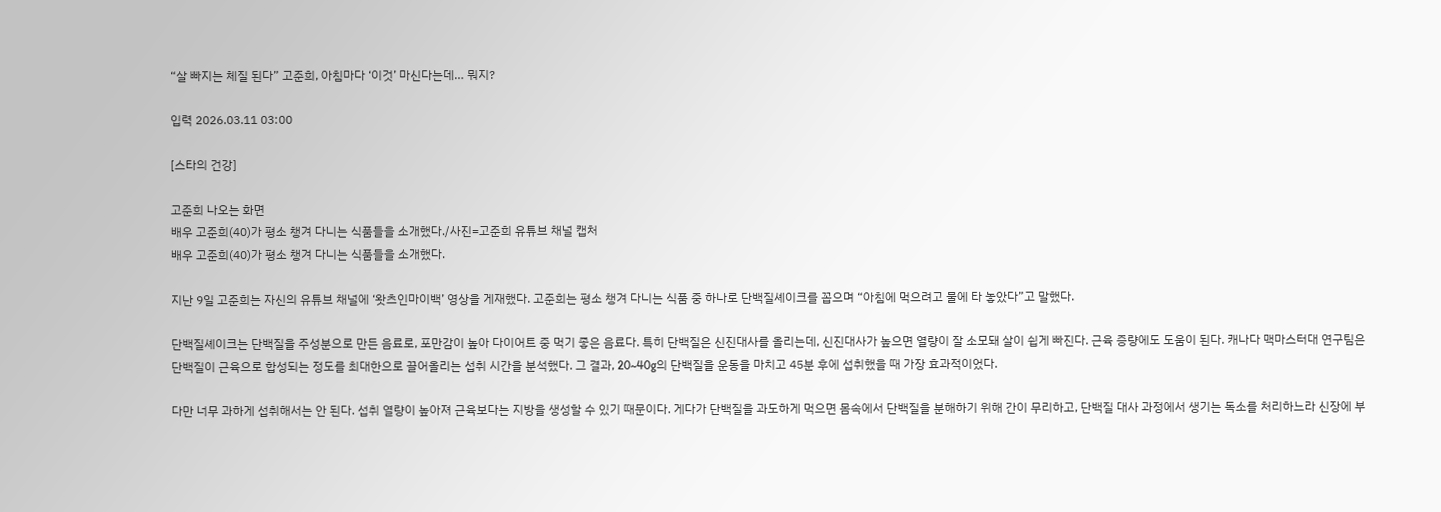“살 빠지는 체질 된다” 고준희, 아침마다 ‘이것’ 마신다는데… 뭐지?

입력 2026.03.11 03:00

[스타의 건강]

고준희 나오는 화면
배우 고준희(40)가 평소 챙겨 다니는 식품들을 소개했다./사진=고준희 유튜브 채널 캡처
배우 고준희(40)가 평소 챙겨 다니는 식품들을 소개했다.

지난 9일 고준희는 자신의 유튜브 채널에 ‘왓츠인마이백’ 영상을 게재했다. 고준희는 평소 챙겨 다니는 식품 중 하나로 단백질셰이크를 꼽으며 “아침에 먹으려고 물에 타 놓았다”고 말했다.

단백질셰이크는 단백질을 주성분으로 만든 음료로, 포만감이 높아 다이어트 중 먹기 좋은 음료다. 특히 단백질은 신진대사를 올리는데, 신진대사가 높으면 열량이 잘 소모돼 살이 쉽게 빠진다. 근육 증량에도 도움이 된다. 캐나다 맥마스터대 연구팀은 단백질이 근육으로 합성되는 정도를 최대한으로 끌어올리는 섭취 시간을 분석했다. 그 결과, 20~40g의 단백질을 운동을 마치고 45분 후에 섭취했을 때 가장 효과적이었다.

다만 너무 과하게 섭취해서는 안 된다. 섭취 열량이 높아져 근육보다는 지방을 생성할 수 있기 때문이다. 게다가 단백질을 과도하게 먹으면 몸속에서 단백질을 분해하기 위해 간이 무리하고, 단백질 대사 과정에서 생기는 독소를 처리하느라 신장에 부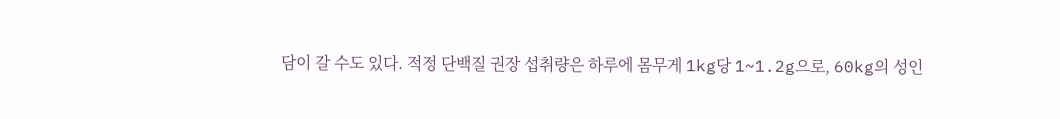담이 갈 수도 있다. 적정 단백질 권장 섭취량은 하루에 몸무게 1kg당 1~1.2g으로, 60kg의 성인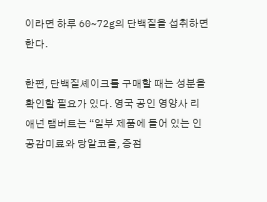이라면 하루 60~72g의 단백질을 섭취하면 한다.

한편, 단백질셰이크를 구매할 때는 성분을 확인할 필요가 있다. 영국 공인 영양사 리애넌 램버트는 “일부 제품에 들어 있는 인공감미료와 당알코올, 증점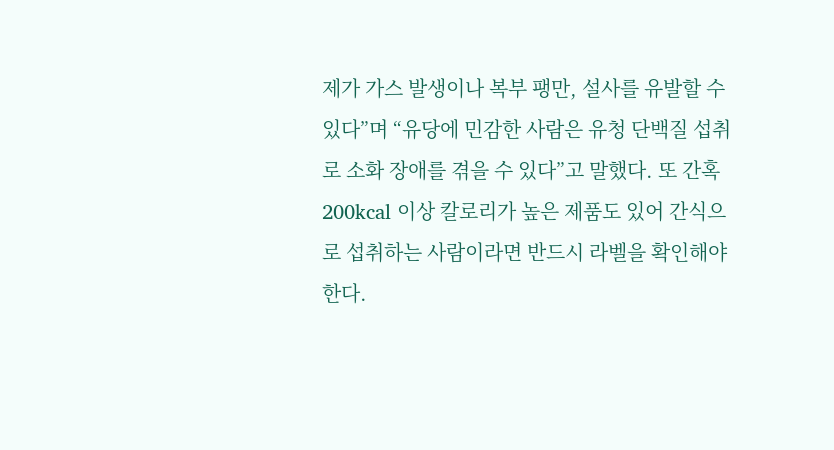제가 가스 발생이나 복부 팽만, 설사를 유발할 수 있다”며 “유당에 민감한 사람은 유청 단백질 섭취로 소화 장애를 겪을 수 있다”고 말했다. 또 간혹 200kcal 이상 칼로리가 높은 제품도 있어 간식으로 섭취하는 사람이라면 반드시 라벨을 확인해야 한다.